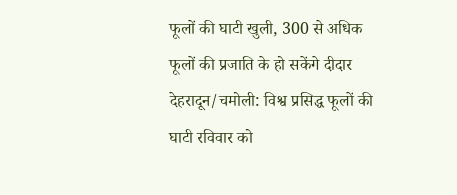फूलों की घाटी खुली, 300 से अधिक फूलों की प्रजाति के हो सकेंगे दीदार
देहरादून/चमोली: विश्व प्रसिद्ध फूलों की घाटी रविवार को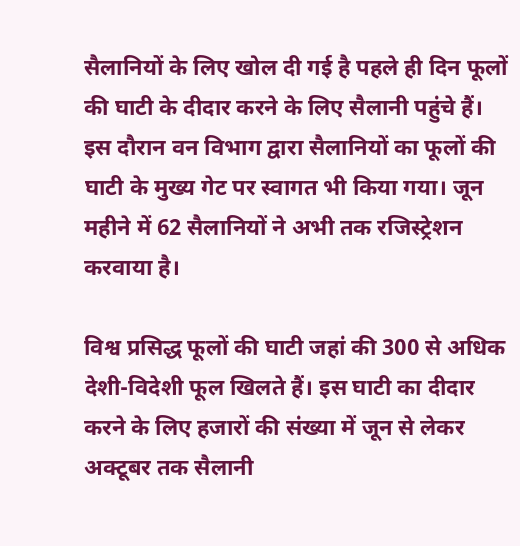सैलानियों के लिए खोल दी गई है पहले ही दिन फूलों की घाटी के दीदार करने के लिए सैलानी पहुंचे हैं। इस दौरान वन विभाग द्वारा सैलानियों का फूलों की घाटी के मुख्य गेट पर स्वागत भी किया गया। जून महीने में 62 सैलानियों ने अभी तक रजिस्ट्रेशन करवाया है।

विश्व प्रसिद्ध फूलों की घाटी जहां की 300 से अधिक देशी-विदेशी फूल खिलते हैं। इस घाटी का दीदार करने के लिए हजारों की संख्या में जून से लेकर अक्टूबर तक सैलानी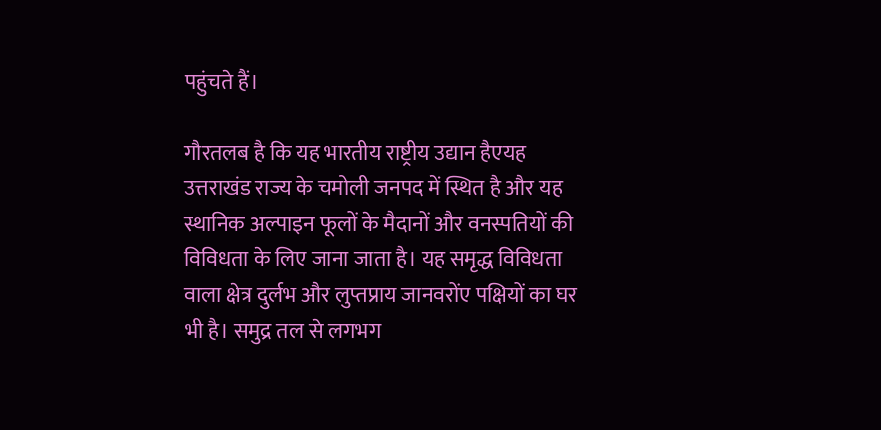पहुंचते हैं।

गौरतलब है कि यह भारतीय राष्ट्रीय उद्यान हैएयह उत्तराखंड राज्य के चमोली जनपद में स्थित है और यह स्थानिक अल्पाइन फूलों के मैदानों और वनस्पतियों की विविधता के लिए जाना जाता है। यह समृद्ध विविधता वाला क्षेत्र दुर्लभ और लुप्तप्राय जानवरोंए पक्षियों का घर भी है। समुद्र तल से लगभग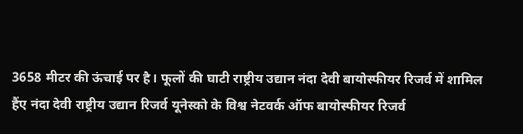3658 मीटर की ऊंचाई पर है। फूलों की घाटी राष्ट्रीय उद्यान नंदा देवी बायोस्फीयर रिजर्व में शामिल हैंए नंदा देवी राष्ट्रीय उद्यान रिजर्व यूनेस्को के विश्व नेटवर्क ऑफ बायोस्फीयर रिजर्व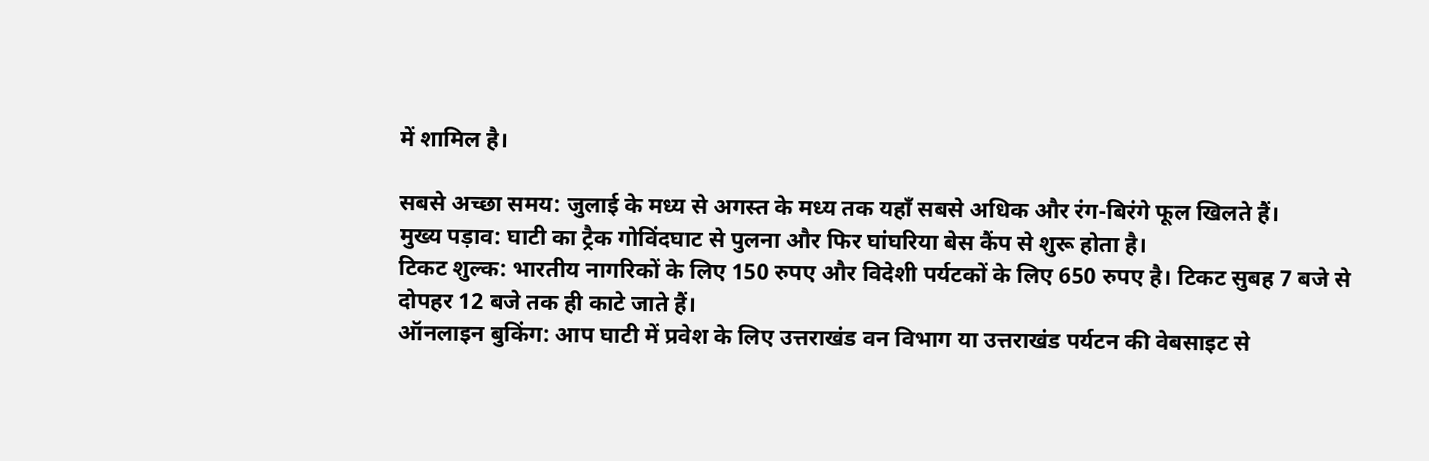में शामिल है।

सबसे अच्छा समय: जुलाई के मध्य से अगस्त के मध्य तक यहाँ सबसे अधिक और रंग-बिरंगे फूल खिलते हैं।
मुख्य पड़ाव: घाटी का ट्रैक गोविंदघाट से पुलना और फिर घांघरिया बेस कैंप से शुरू होता है।
टिकट शुल्क: भारतीय नागरिकों के लिए 150 रुपए और विदेशी पर्यटकों के लिए 650 रुपए है। टिकट सुबह 7 बजे से दोपहर 12 बजे तक ही काटे जाते हैं।
ऑनलाइन बुकिंग: आप घाटी में प्रवेश के लिए उत्तराखंड वन विभाग या उत्तराखंड पर्यटन की वेबसाइट से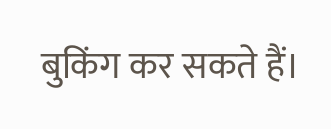बुकिंग कर सकते हैं।